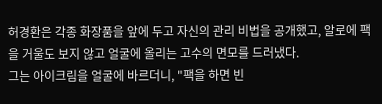허경환은 각종 화장품을 앞에 두고 자신의 관리 비법을 공개했고, 알로에 팩을 거울도 보지 않고 얼굴에 올리는 고수의 면모를 드러냈다.
그는 아이크림을 얼굴에 바르더니, "팩을 하면 빈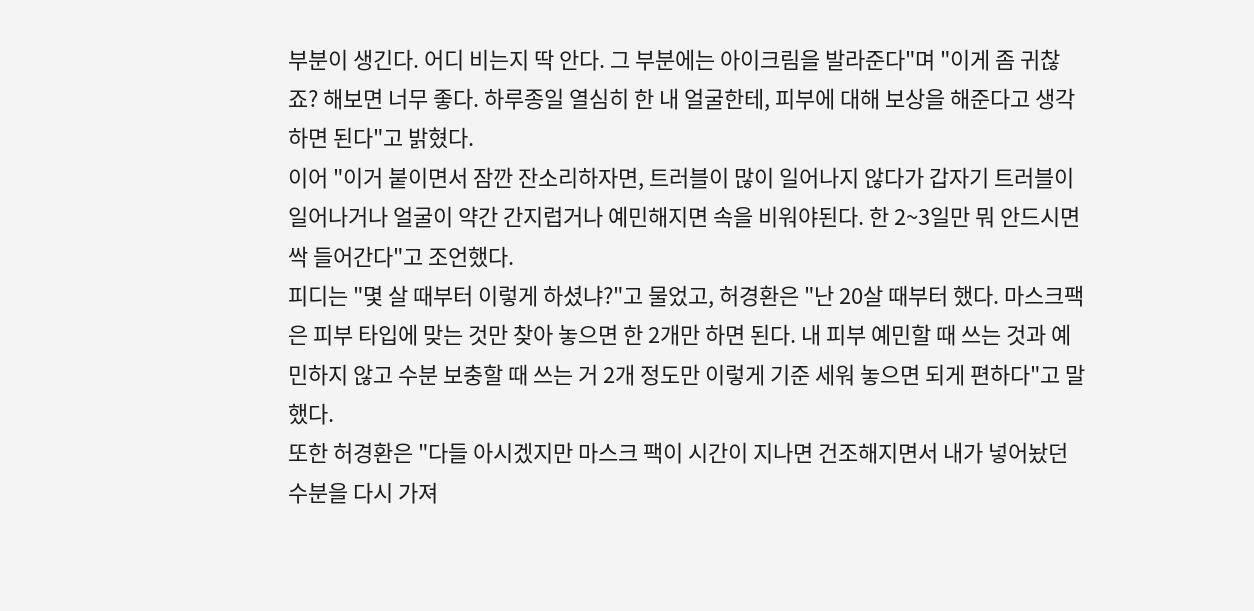부분이 생긴다. 어디 비는지 딱 안다. 그 부분에는 아이크림을 발라준다"며 "이게 좀 귀찮죠? 해보면 너무 좋다. 하루종일 열심히 한 내 얼굴한테, 피부에 대해 보상을 해준다고 생각하면 된다"고 밝혔다.
이어 "이거 붙이면서 잠깐 잔소리하자면, 트러블이 많이 일어나지 않다가 갑자기 트러블이 일어나거나 얼굴이 약간 간지럽거나 예민해지면 속을 비워야된다. 한 2~3일만 뭐 안드시면 싹 들어간다"고 조언했다.
피디는 "몇 살 때부터 이렇게 하셨냐?"고 물었고, 허경환은 "난 20살 때부터 했다. 마스크팩은 피부 타입에 맞는 것만 찾아 놓으면 한 2개만 하면 된다. 내 피부 예민할 때 쓰는 것과 예민하지 않고 수분 보충할 때 쓰는 거 2개 정도만 이렇게 기준 세워 놓으면 되게 편하다"고 말했다.
또한 허경환은 "다들 아시겠지만 마스크 팩이 시간이 지나면 건조해지면서 내가 넣어놨던 수분을 다시 가져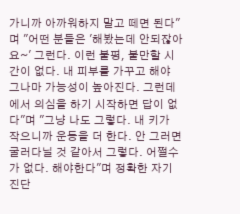가니까 아까워하지 말고 떼면 된다"며 "어떤 분들은 '해봤는데 안되잖아요~' 그런다. 이런 불평, 불만할 시간이 없다. 내 피부를 가꾸고 해야 그나마 가능성이 높아진다. 그런데에서 의심을 하기 시작하면 답이 없다"며 "그냥 나도 그렇다. 내 키가 작으니까 운동을 더 한다. 안 그러면 굴러다닐 것 같아서 그렇다. 어쩔수가 없다. 해야한다"며 정확한 자기 진단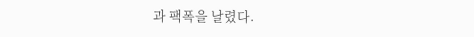과 팩폭을 날렸다.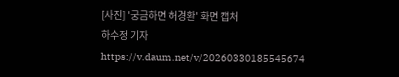[사진] '궁금하면 허경환' 화면 캡처
하수정 기자
https://v.daum.net/v/20260330185545674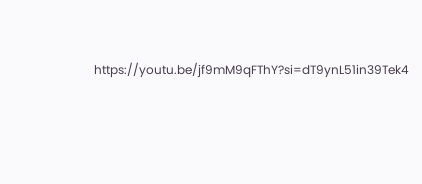https://youtu.be/jf9mM9qFThY?si=dT9ynL51in39Tek4